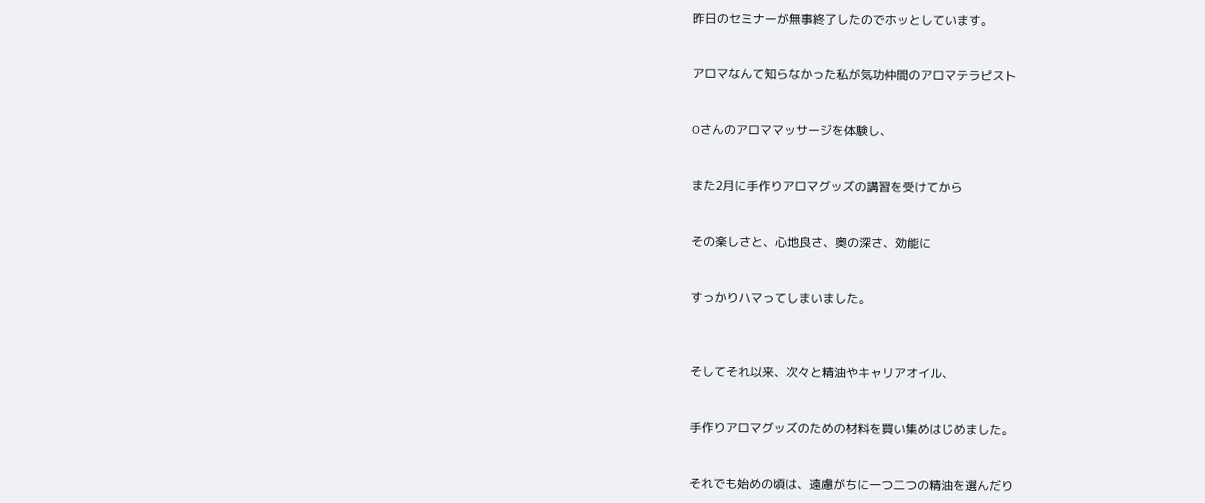昨日のセミナーが無事終了したのでホッとしています。


アロマなんて知らなかった私が気功仲間のアロマテラピスト


Oさんのアロママッサージを体験し、


また2月に手作りアロマグッズの講習を受けてから


その楽しさと、心地良さ、奥の深さ、効能に


すっかりハマってしまいました。



そしてそれ以来、次々と精油やキャリアオイル、


手作りアロマグッズのための材料を買い集めはじめました。


それでも始めの頃は、遠慮がちに一つ二つの精油を選んだり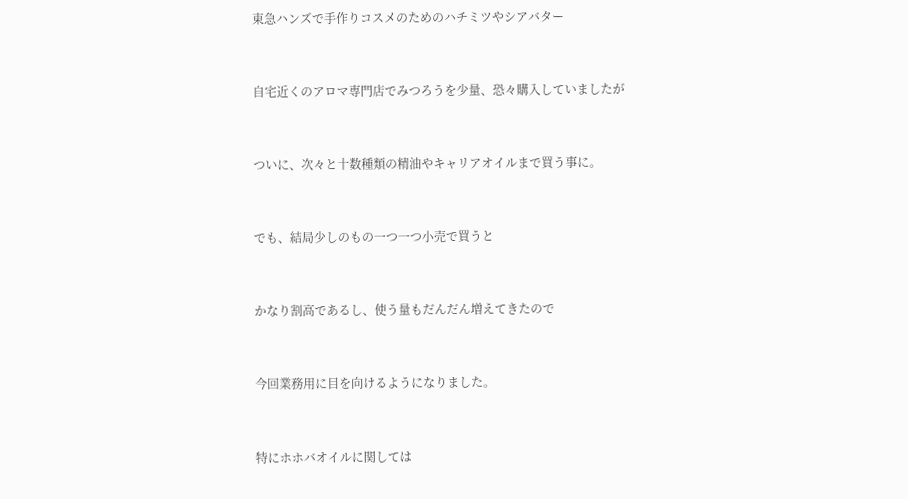東急ハンズで手作りコスメのためのハチミツやシアバター


自宅近くのアロマ専門店でみつろうを少量、恐々購入していましたが


ついに、次々と十数種類の精油やキャリアオイルまで買う事に。


でも、結局少しのもの一つ一つ小売で買うと


かなり割高であるし、使う量もだんだん増えてきたので


今回業務用に目を向けるようになりました。


特にホホバオイルに関しては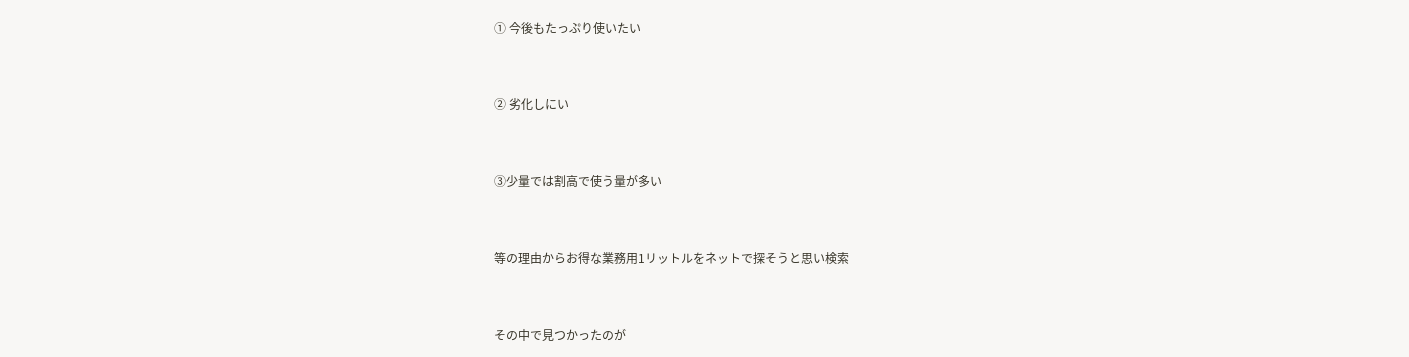① 今後もたっぷり使いたい


② 劣化しにい


③少量では割高で使う量が多い


等の理由からお得な業務用1リットルをネットで探そうと思い検索


その中で見つかったのが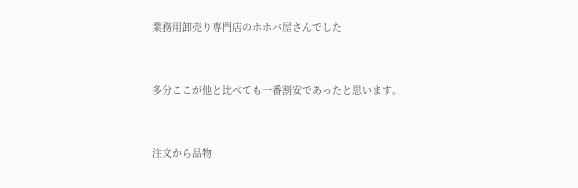業務用卸売り専門店のホホバ屋さんでした


多分ここが他と比べても一番割安であったと思います。


注文から品物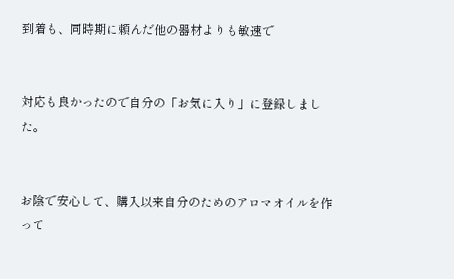到着も、同時期に頼んだ他の器材よりも敏速で


対応も良かったので自分の「お気に入り」に登録しました。


お陰で安心して、購入以来自分のためのアロマオイルを作って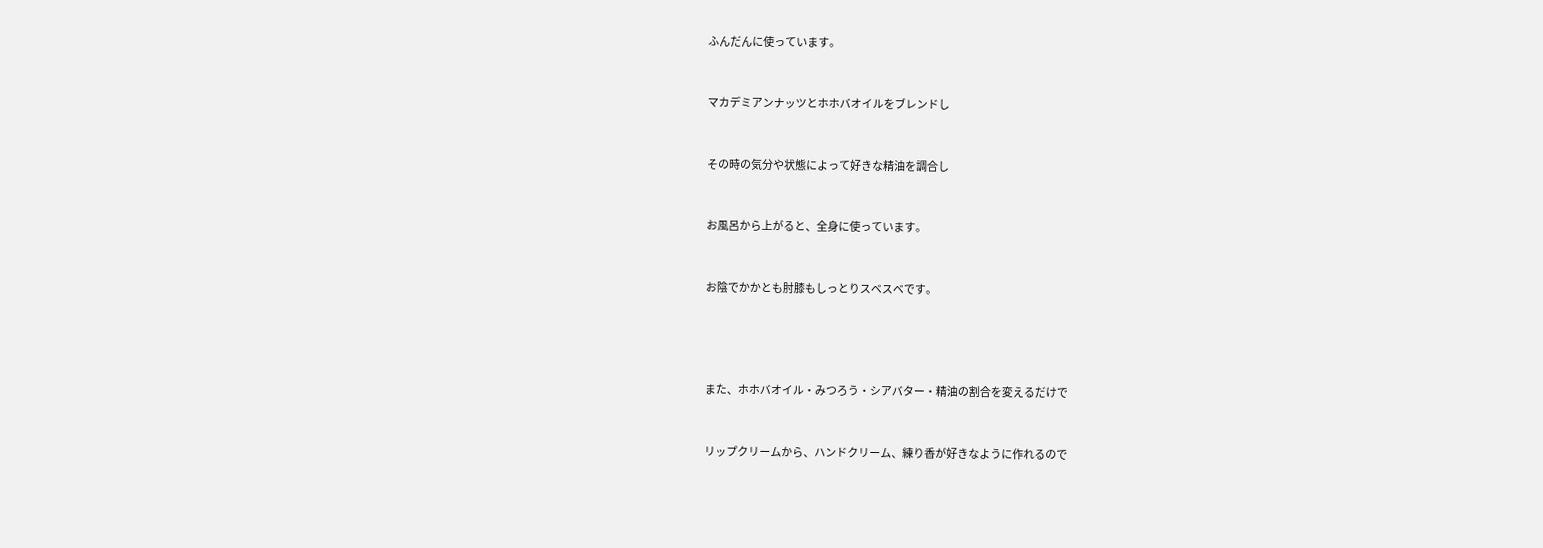ふんだんに使っています。


マカデミアンナッツとホホバオイルをブレンドし


その時の気分や状態によって好きな精油を調合し


お風呂から上がると、全身に使っています。


お陰でかかとも肘膝もしっとりスベスベです。




また、ホホバオイル・みつろう・シアバター・精油の割合を変えるだけで


リップクリームから、ハンドクリーム、練り香が好きなように作れるので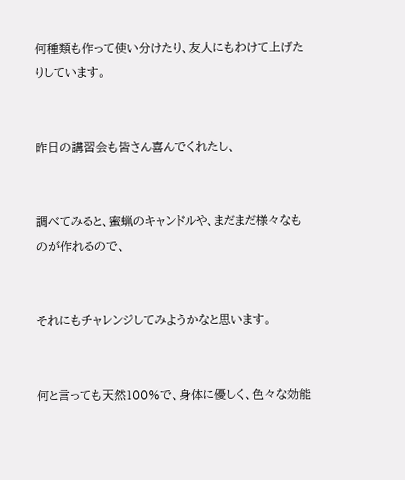何種類も作って使い分けたり、友人にもわけて上げたりしています。


昨日の講習会も皆さん喜んでくれたし、


調べてみると、蜜蝋のキャンドルや、まだまだ様々なものが作れるので、


それにもチャレンジしてみようかなと思います。


何と言っても天然100%で、身体に優しく、色々な効能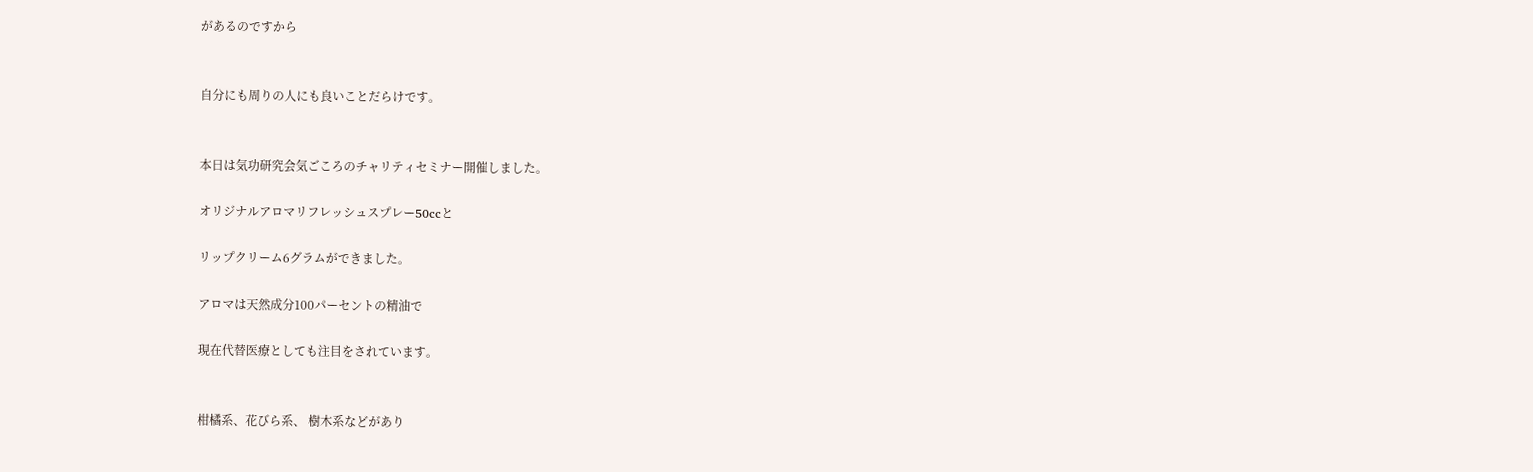があるのですから


自分にも周りの人にも良いことだらけです。


本日は気功研究会気ごころのチャリティセミナー開催しました。

オリジナルアロマリフレッシュスプレー50ccと

リップクリーム6グラムができました。

アロマは天然成分100パーセントの精油で

現在代替医療としても注目をされています。


柑橘系、花びら系、 樹木系などがあり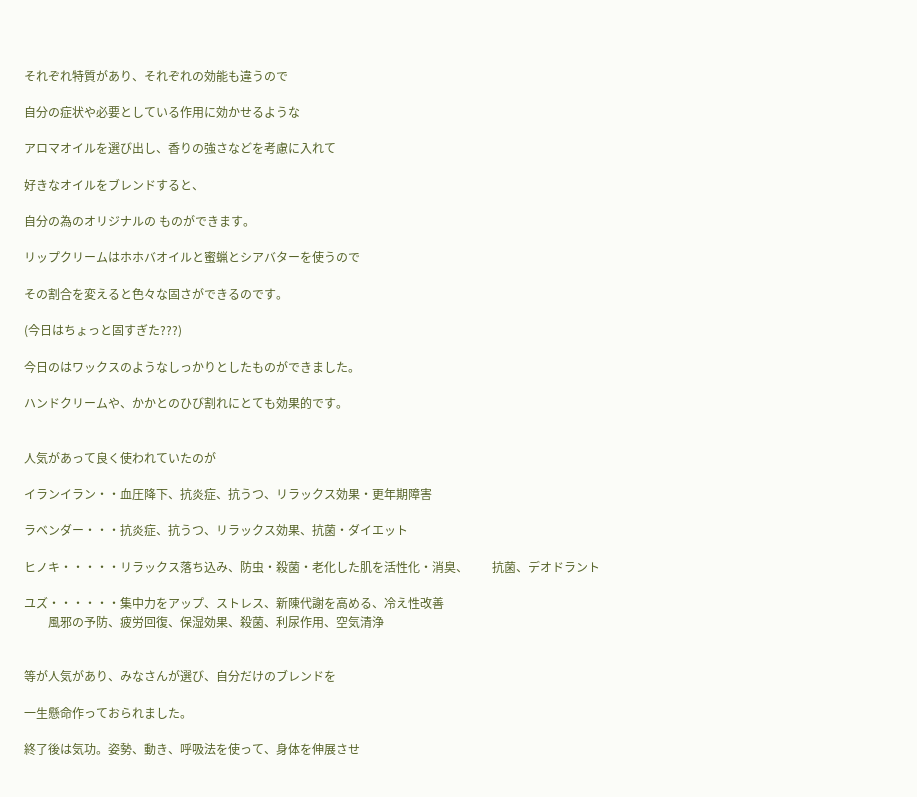それぞれ特質があり、それぞれの効能も違うので

自分の症状や必要としている作用に効かせるような

アロマオイルを選び出し、香りの強さなどを考慮に入れて

好きなオイルをブレンドすると、

自分の為のオリジナルの ものができます。

リップクリームはホホバオイルと蜜蝋とシアバターを使うので

その割合を変えると色々な固さができるのです。

(今日はちょっと固すぎた???)

今日のはワックスのようなしっかりとしたものができました。

ハンドクリームや、かかとのひび割れにとても効果的です。


人気があって良く使われていたのが

イランイラン・・血圧降下、抗炎症、抗うつ、リラックス効果・更年期障害

ラベンダー・・・抗炎症、抗うつ、リラックス効果、抗菌・ダイエット

ヒノキ・・・・・リラックス落ち込み、防虫・殺菌・老化した肌を活性化・消臭、        抗菌、デオドラント

ユズ・・・・・・集中力をアップ、ストレス、新陳代謝を高める、冷え性改善
        風邪の予防、疲労回復、保湿効果、殺菌、利尿作用、空気清浄


等が人気があり、みなさんが選び、自分だけのブレンドを

一生懸命作っておられました。

終了後は気功。姿勢、動き、呼吸法を使って、身体を伸展させ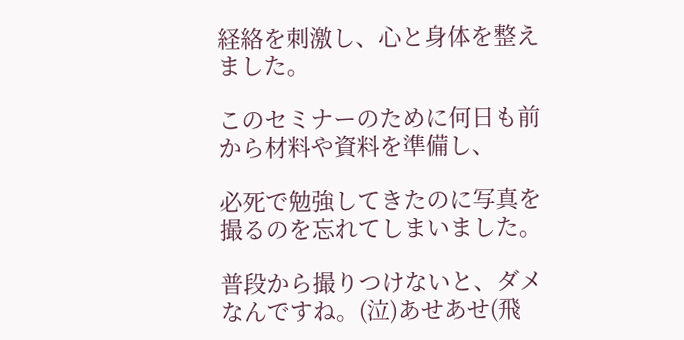経絡を刺激し、心と身体を整えました。

このセミナーのために何日も前から材料や資料を準備し、

必死で勉強してきたのに写真を撮るのを忘れてしまいました。

普段から撮りつけないと、ダメなんですね。(泣)あせあせ(飛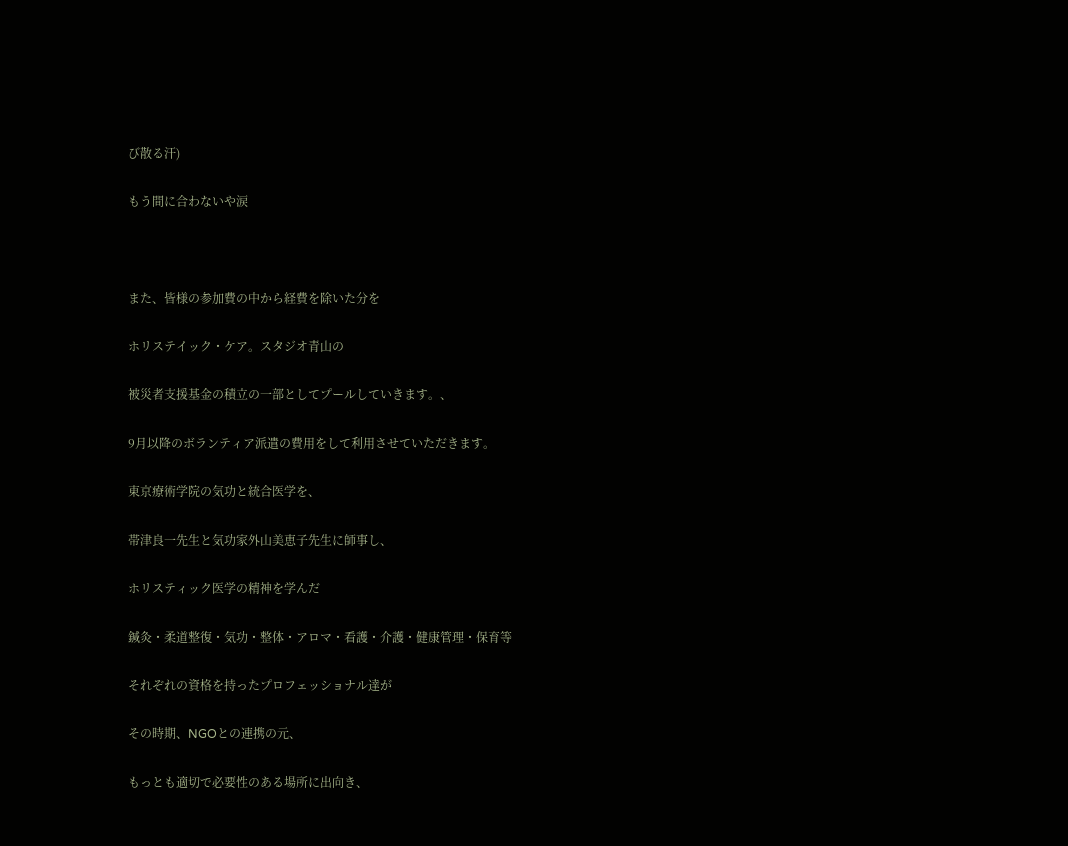び散る汗)

もう間に合わないや涙



また、皆様の参加費の中から経費を除いた分を

ホリステイック・ケア。スタジオ青山の

被災者支援基金の積立の一部としてプールしていきます。、

9月以降のボランティア派遣の費用をして利用させていただきます。

東京療術学院の気功と統合医学を、

帯津良一先生と気功家外山美恵子先生に師事し、

ホリスティック医学の精神を学んだ

鍼灸・柔道整復・気功・整体・アロマ・看護・介護・健康管理・保育等

それぞれの資格を持ったプロフェッショナル達が

その時期、NGOとの連携の元、

もっとも適切で必要性のある場所に出向き、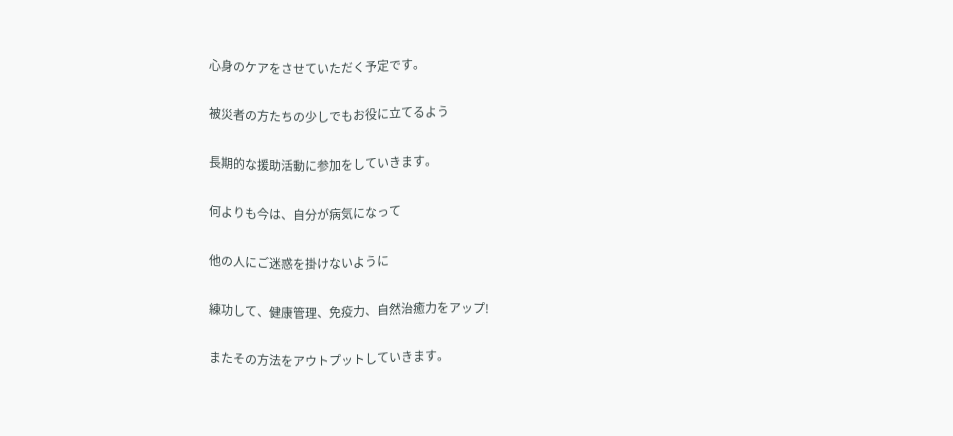心身のケアをさせていただく予定です。

被災者の方たちの少しでもお役に立てるよう

長期的な援助活動に参加をしていきます。

何よりも今は、自分が病気になって

他の人にご迷惑を掛けないように

練功して、健康管理、免疫力、自然治癒力をアップ!

またその方法をアウトプットしていきます。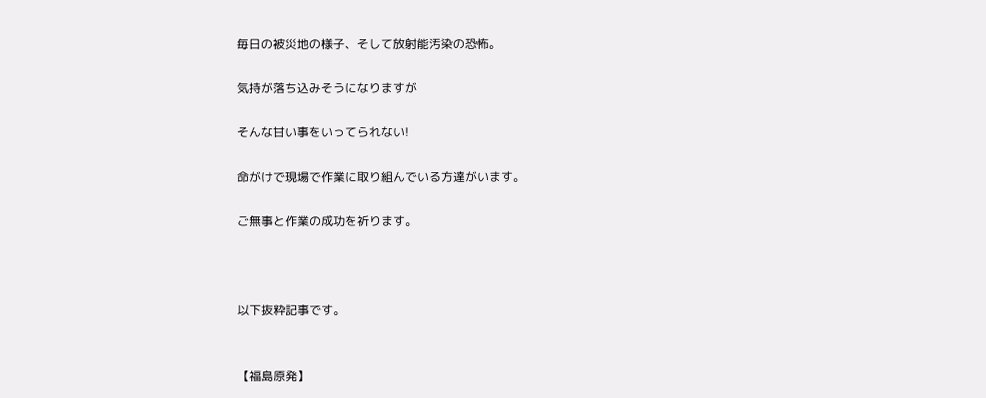毎日の被災地の様子、そして放射能汚染の恐怖。

気持が落ち込みそうになりますが

そんな甘い事をいってられない!

命がけで現場で作業に取り組んでいる方達がいます。

ご無事と作業の成功を祈ります。



以下抜粋記事です。


【福島原発】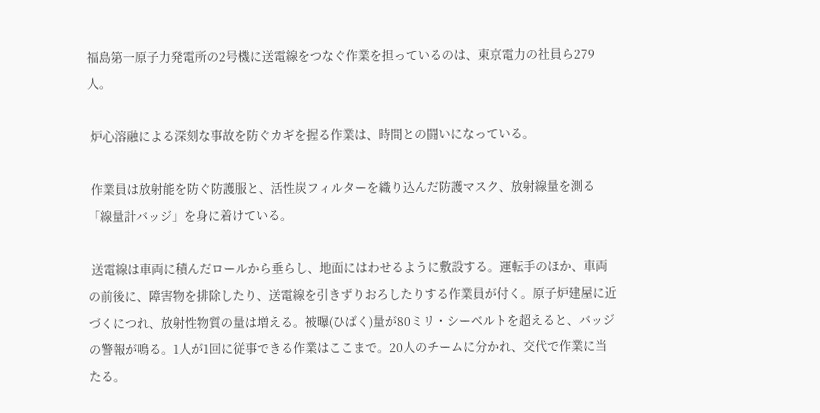福島第一原子力発電所の2号機に送電線をつなぐ作業を担っているのは、東京電力の社員ら279人。

 炉心溶融による深刻な事故を防ぐカギを握る作業は、時間との闘いになっている。

 作業員は放射能を防ぐ防護服と、活性炭フィルターを織り込んだ防護マスク、放射線量を測る「線量計バッジ」を身に着けている。

 送電線は車両に積んだロールから垂らし、地面にはわせるように敷設する。運転手のほか、車両の前後に、障害物を排除したり、送電線を引きずりおろしたりする作業員が付く。原子炉建屋に近づくにつれ、放射性物質の量は増える。被曝(ひばく)量が80ミリ・シーベルトを超えると、バッジの警報が鳴る。1人が1回に従事できる作業はここまで。20人のチームに分かれ、交代で作業に当たる。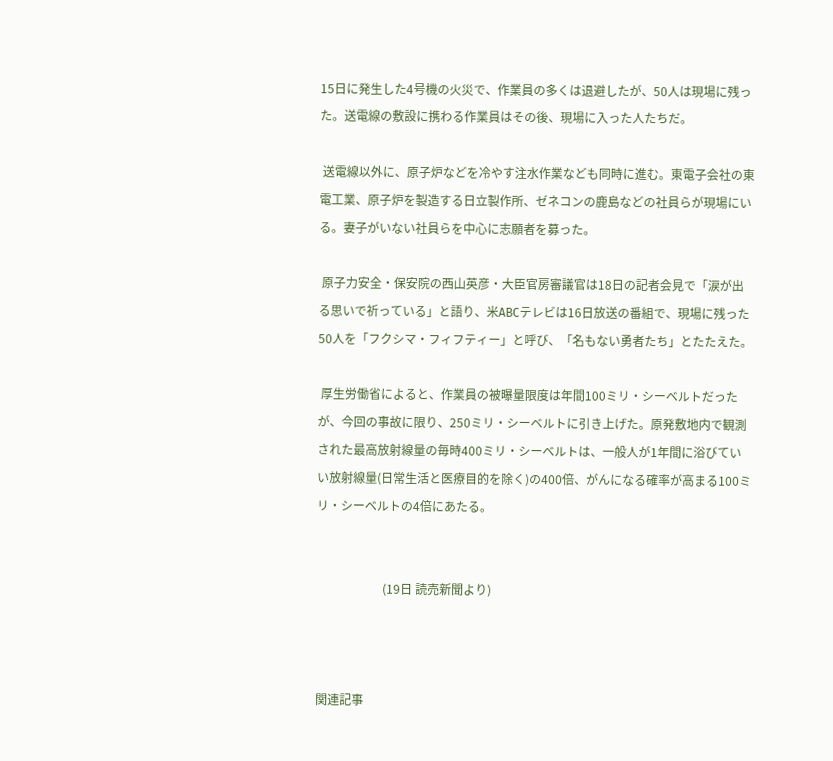15日に発生した4号機の火災で、作業員の多くは退避したが、50人は現場に残った。送電線の敷設に携わる作業員はその後、現場に入った人たちだ。

 送電線以外に、原子炉などを冷やす注水作業なども同時に進む。東電子会社の東電工業、原子炉を製造する日立製作所、ゼネコンの鹿島などの社員らが現場にいる。妻子がいない社員らを中心に志願者を募った。

 原子力安全・保安院の西山英彦・大臣官房審議官は18日の記者会見で「涙が出る思いで祈っている」と語り、米ABCテレビは16日放送の番組で、現場に残った50人を「フクシマ・フィフティー」と呼び、「名もない勇者たち」とたたえた。

 厚生労働省によると、作業員の被曝量限度は年間100ミリ・シーベルトだったが、今回の事故に限り、250ミリ・シーベルトに引き上げた。原発敷地内で観測された最高放射線量の毎時400ミリ・シーベルトは、一般人が1年間に浴びていい放射線量(日常生活と医療目的を除く)の400倍、がんになる確率が高まる100ミリ・シーベルトの4倍にあたる。


                      (19日 読売新聞より)



関連記事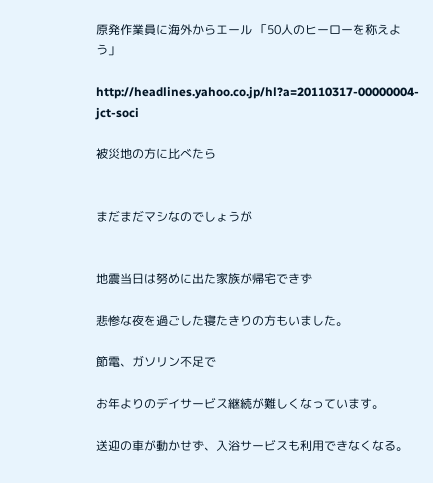原発作業員に海外からエール 「50人のヒーローを称えよう」

http://headlines.yahoo.co.jp/hl?a=20110317-00000004-jct-soci

被災地の方に比べたら


まだまだマシなのでしょうが


地震当日は努めに出た家族が帰宅できず

悲惨な夜を過ごした寝たきりの方もいました。

節電、ガソリン不足で

お年よりのデイサービス継続が難しくなっています。

送迎の車が動かせず、入浴サービスも利用できなくなる。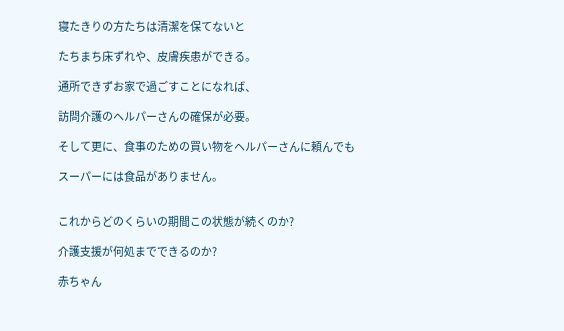寝たきりの方たちは清潔を保てないと

たちまち床ずれや、皮膚疾患ができる。

通所できずお家で過ごすことになれば、

訪問介護のヘルパーさんの確保が必要。

そして更に、食事のための買い物をヘルパーさんに頼んでも

スーパーには食品がありません。


これからどのくらいの期間この状態が続くのか?

介護支援が何処までできるのか?

赤ちゃん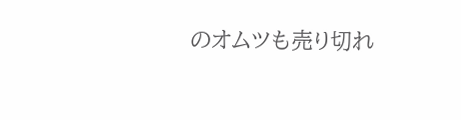のオムツも売り切れ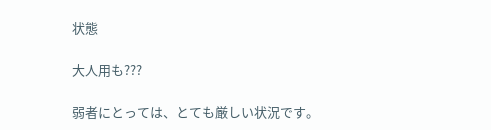状態

大人用も???

弱者にとっては、とても厳しい状況です。